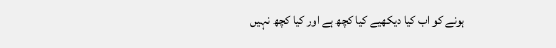ہونے کو اب کیا دیکھیے کیا کچھ ہے اور کیا کچھ نہیں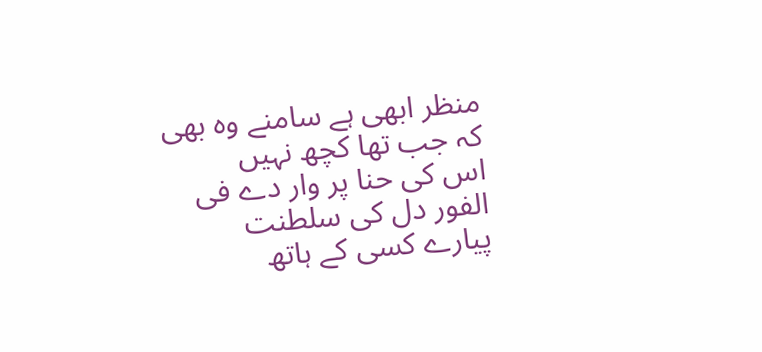منظر ابھی ہے سامنے وہ بھی کہ جب تھا کچھ نہیں
اس کی حنا پر وار دے فی الفور دل کی سلطنت
پیارے کسی کے ہاتھ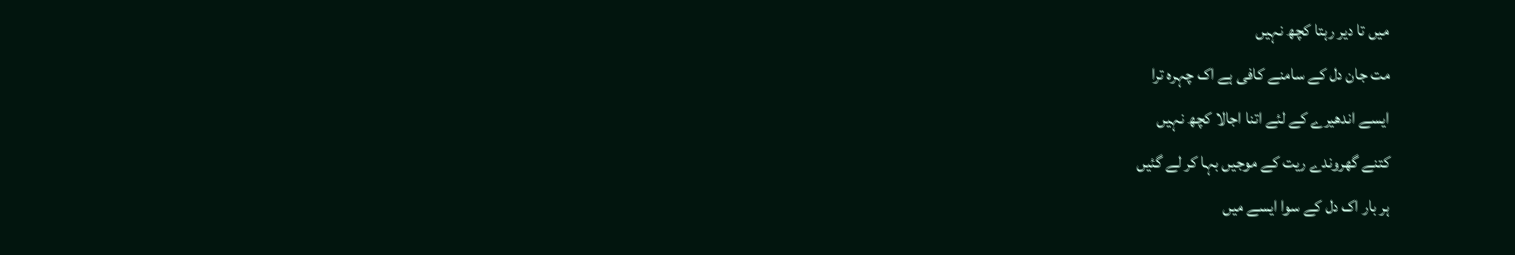میں تا دیر رہتا کچھ نہیں
مت جان دل کے سامنے کافی ہے اک چہرہ ترا
ایسے اندھیرے کے لئے اتنا اجالا کچھ نہیں
کتنے گھروندے ریت کے موجیں بہا کر لے گئیں
ہر بار اک دل کے سوا ایسے میں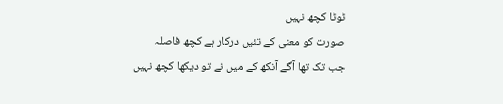ٹوٹا کچھ نہیں
صورت کو معنی کے تئیں درکار ہے کچھ فاصلہ
جب تک تھا آگے آنکھ کے میں نے تو دیکھا کچھ نہیں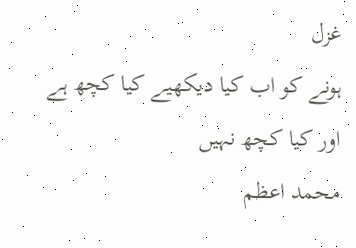غزل
ہونے کو اب کیا دیکھیے کیا کچھ ہے اور کیا کچھ نہیں
محمد اعظم